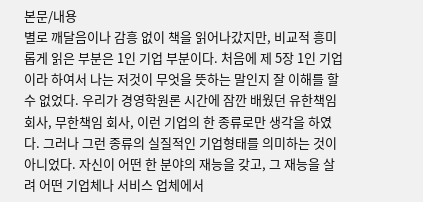본문/내용
별로 깨달음이나 감흥 없이 책을 읽어나갔지만, 비교적 흥미롭게 읽은 부분은 1인 기업 부분이다. 처음에 제 5장 1인 기업이라 하여서 나는 저것이 무엇을 뜻하는 말인지 잘 이해를 할 수 없었다. 우리가 경영학원론 시간에 잠깐 배웠던 유한책임 회사, 무한책임 회사, 이런 기업의 한 종류로만 생각을 하였다. 그러나 그런 종류의 실질적인 기업형태를 의미하는 것이 아니었다. 자신이 어떤 한 분야의 재능을 갖고, 그 재능을 살려 어떤 기업체나 서비스 업체에서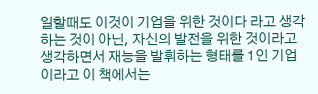일할때도 이것이 기업을 위한 것이다 라고 생각하는 것이 아닌, 자신의 발전을 위한 것이라고 생각하면서 재능을 발휘하는 형태를 1인 기업이라고 이 책에서는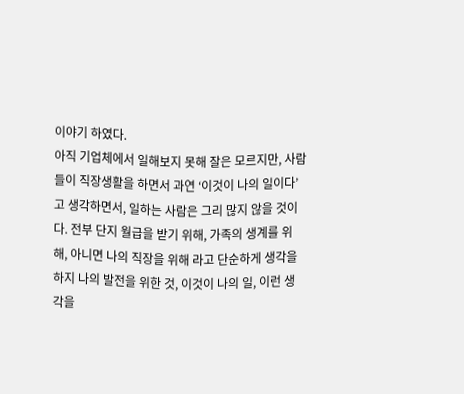이야기 하였다.
아직 기업체에서 일해보지 못해 잘은 모르지만, 사람들이 직장생활을 하면서 과연 ‘이것이 나의 일이다’ 고 생각하면서, 일하는 사람은 그리 많지 않을 것이다. 전부 단지 월급을 받기 위해, 가족의 생계를 위해, 아니면 나의 직장을 위해 라고 단순하게 생각을 하지 나의 발전을 위한 것, 이것이 나의 일, 이런 생각을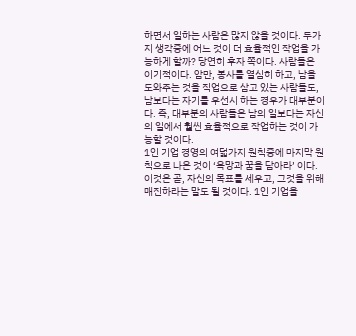하면서 일하는 사람은 많지 않을 것이다. 두가지 생각중에 어느 것이 더 효율적인 작업을 가능하게 할까? 당연히 후자 쪽이다. 사람들은 이기적이다. 암만, 봉사를 열심히 하고, 남을 도와주는 것을 직업으로 삼고 있는 사람들도, 남보다는 자기를 우선시 하는 경우가 대부분이다. 즉, 대부분의 사람들은 남의 일보다는 자신의 일에서 훨씬 효율적으로 작업하는 것이 가능할 것이다.
1인 기업 경영의 여덟가지 원칙중에 마지막 원칙으로 나온 것이 ‘욕망과 꿈을 담아라’ 이다. 이것은 곧, 자신의 목표를 세우고, 그것을 위해 매진하라는 말도 될 것이다. 1인 기업을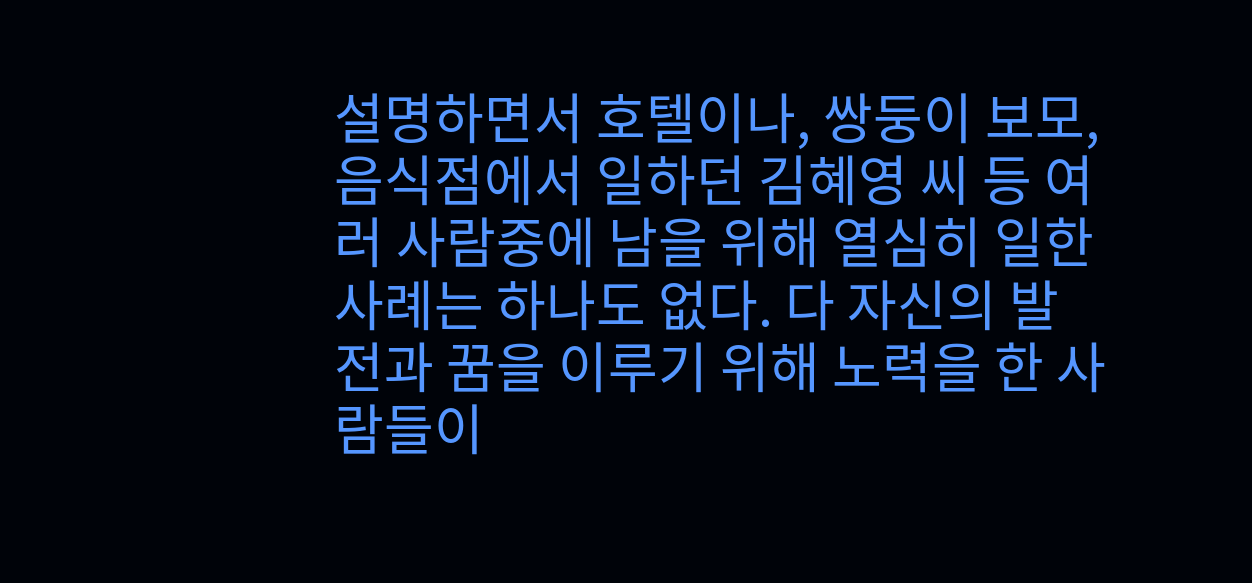설명하면서 호텔이나, 쌍둥이 보모, 음식점에서 일하던 김혜영 씨 등 여러 사람중에 남을 위해 열심히 일한 사례는 하나도 없다. 다 자신의 발전과 꿈을 이루기 위해 노력을 한 사람들이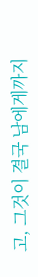고, 그것이 결국 남에게까지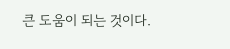큰 도움이 되는 것이다.